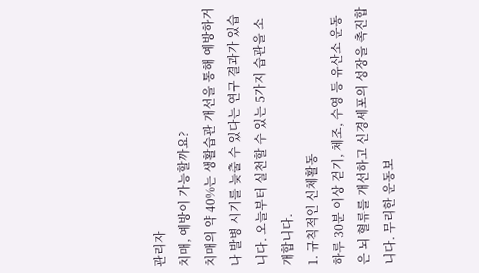관리자
치매, 예방이 가능할까요?
치매의 약 40%는 생활습관 개선을 통해 예방하거나 발병 시기를 늦출 수 있다는 연구 결과가 있습니다. 오늘부터 실천할 수 있는 5가지 습관을 소개합니다.
1. 규칙적인 신체활동
하루 30분 이상 걷기, 체조, 수영 등 유산소 운동은 뇌 혈류를 개선하고 신경세포의 성장을 촉진합니다. 무리한 운동보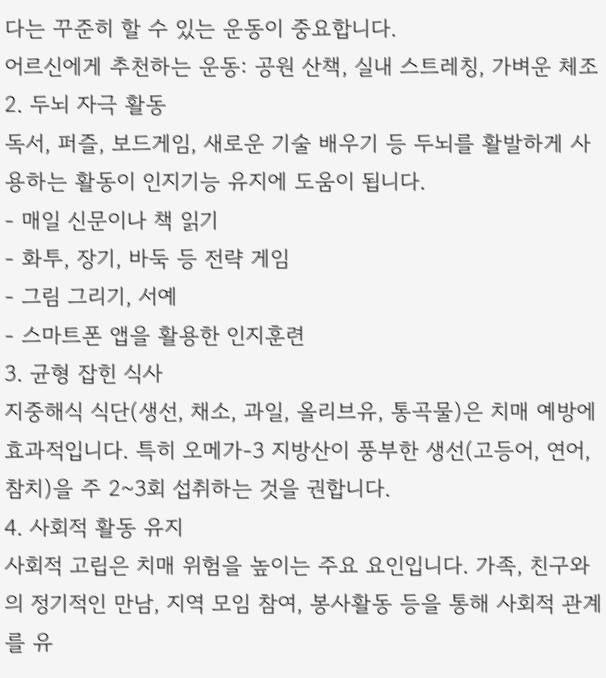다는 꾸준히 할 수 있는 운동이 중요합니다.
어르신에게 추천하는 운동: 공원 산책, 실내 스트레칭, 가벼운 체조
2. 두뇌 자극 활동
독서, 퍼즐, 보드게임, 새로운 기술 배우기 등 두뇌를 활발하게 사용하는 활동이 인지기능 유지에 도움이 됩니다.
- 매일 신문이나 책 읽기
- 화투, 장기, 바둑 등 전략 게임
- 그림 그리기, 서예
- 스마트폰 앱을 활용한 인지훈련
3. 균형 잡힌 식사
지중해식 식단(생선, 채소, 과일, 올리브유, 통곡물)은 치매 예방에 효과적입니다. 특히 오메가-3 지방산이 풍부한 생선(고등어, 연어, 참치)을 주 2~3회 섭취하는 것을 권합니다.
4. 사회적 활동 유지
사회적 고립은 치매 위험을 높이는 주요 요인입니다. 가족, 친구와의 정기적인 만남, 지역 모임 참여, 봉사활동 등을 통해 사회적 관계를 유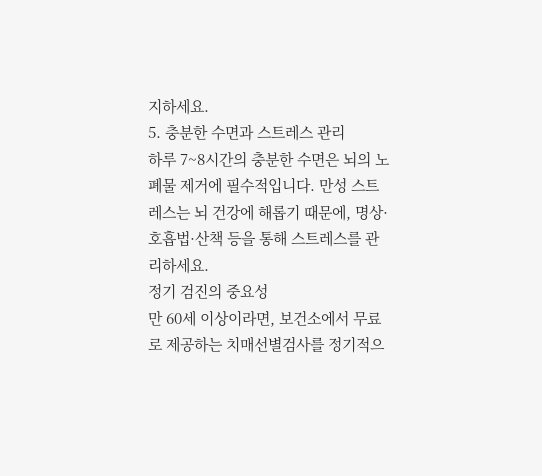지하세요.
5. 충분한 수면과 스트레스 관리
하루 7~8시간의 충분한 수면은 뇌의 노폐물 제거에 필수적입니다. 만성 스트레스는 뇌 건강에 해롭기 때문에, 명상·호흡법·산책 등을 통해 스트레스를 관리하세요.
정기 검진의 중요성
만 60세 이상이라면, 보건소에서 무료로 제공하는 치매선별검사를 정기적으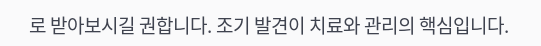로 받아보시길 권합니다. 조기 발견이 치료와 관리의 핵심입니다.